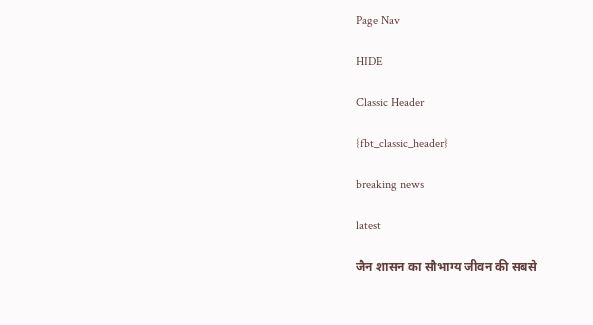Page Nav

HIDE

Classic Header

{fbt_classic_header}

breaking news

latest

जैन शासन का सौभाग्य जीवन की सबसे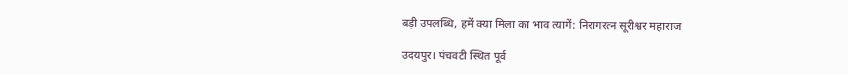बड़ी उपलब्धि, हमें क्या मिला का भाव त्यागें: निरागरत्न सूरीश्वर महाराज

उदयपुर। पंचवटी स्थित पूर्व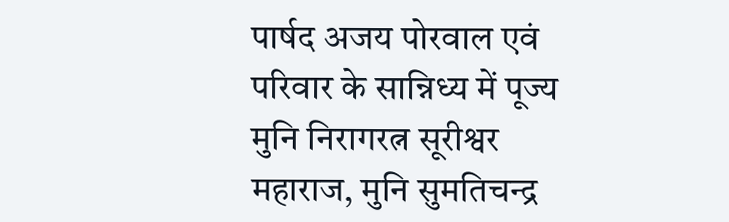पार्षद अजय पोरवाल एवं परिवार के सान्निध्य में पूज्य मुनि निरागरत्न सूरीश्वर महाराज, मुनि सुमतिचन्द्र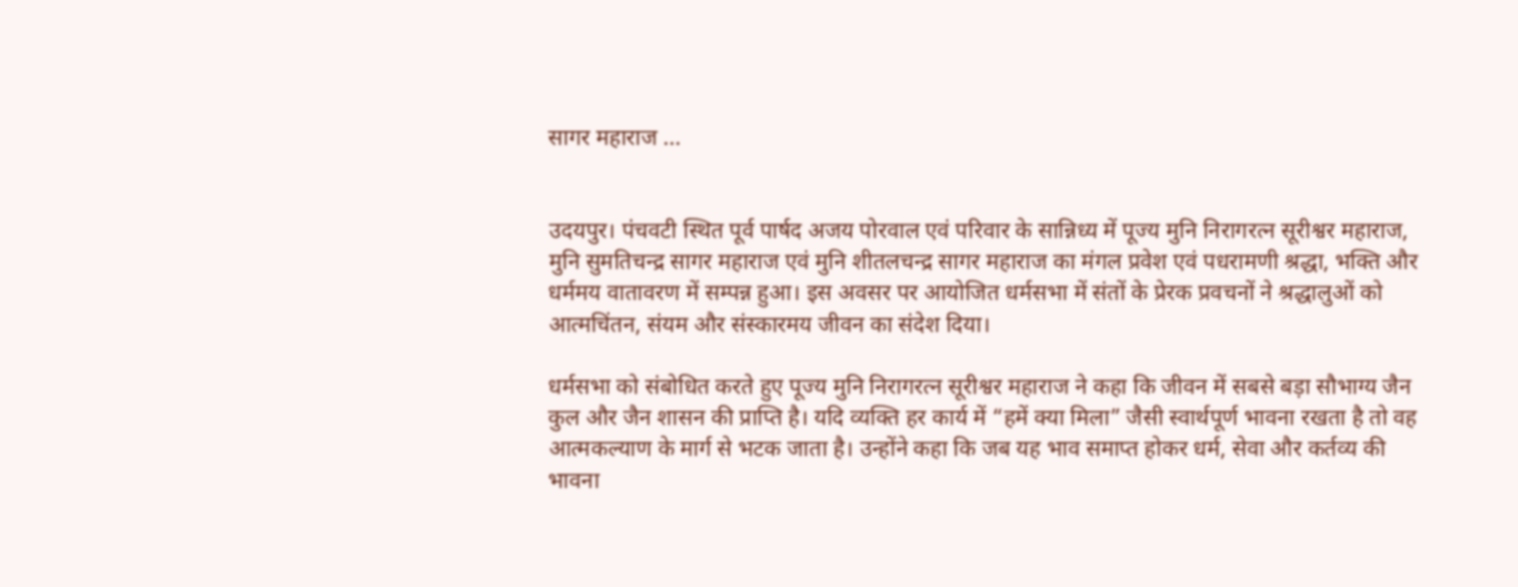सागर महाराज ...


उदयपुर। पंचवटी स्थित पूर्व पार्षद अजय पोरवाल एवं परिवार के सान्निध्य में पूज्य मुनि निरागरत्न सूरीश्वर महाराज, मुनि सुमतिचन्द्र सागर महाराज एवं मुनि शीतलचन्द्र सागर महाराज का मंगल प्रवेश एवं पधरामणी श्रद्धा, भक्ति और धर्ममय वातावरण में सम्पन्न हुआ। इस अवसर पर आयोजित धर्मसभा में संतों के प्रेरक प्रवचनों ने श्रद्धालुओं को आत्मचिंतन, संयम और संस्कारमय जीवन का संदेश दिया।

धर्मसभा को संबोधित करते हुए पूज्य मुनि निरागरत्न सूरीश्वर महाराज ने कहा कि जीवन में सबसे बड़ा सौभाग्य जैन कुल और जैन शासन की प्राप्ति है। यदि व्यक्ति हर कार्य में “हमें क्या मिला” जैसी स्वार्थपूर्ण भावना रखता है तो वह आत्मकल्याण के मार्ग से भटक जाता है। उन्होंने कहा कि जब यह भाव समाप्त होकर धर्म, सेवा और कर्तव्य की भावना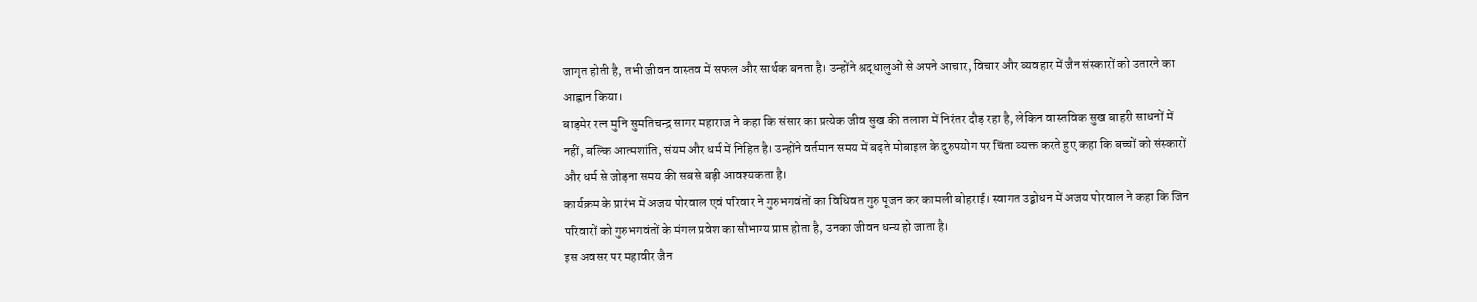जागृत होती है, तभी जीवन वास्तव में सफल और सार्थक बनता है। उन्होंने श्रद्धालुओं से अपने आचार, विचार और व्यवहार में जैन संस्कारों को उतारने का आह्वान किया।
बाड़मेर रत्न मुनि सुमतिचन्द्र सागर महाराज ने कहा कि संसार का प्रत्येक जीव सुख की तलाश में निरंतर दौड़ रहा है, लेकिन वास्तविक सुख बाहरी साधनों में नहीं, बल्कि आत्मशांति, संयम और धर्म में निहित है। उन्होंने वर्तमान समय में बढ़ते मोबाइल के दुरुपयोग पर चिंता व्यक्त करते हुए कहा कि बच्चों को संस्कारों और धर्म से जोड़ना समय की सबसे बड़ी आवश्यकता है।
कार्यक्रम के प्रारंभ में अजय पोरवाल एवं परिवार ने गुरुभगवंतों का विधिवत गुरु पूजन कर कामली बोहराई। स्वागत उद्बोधन में अजय पोरवाल ने कहा कि जिन परिवारों को गुरुभगवंतों के मंगल प्रवेश का सौभाग्य प्राप्त होता है, उनका जीवन धन्य हो जाता है।
इस अवसर पर महावीर जैन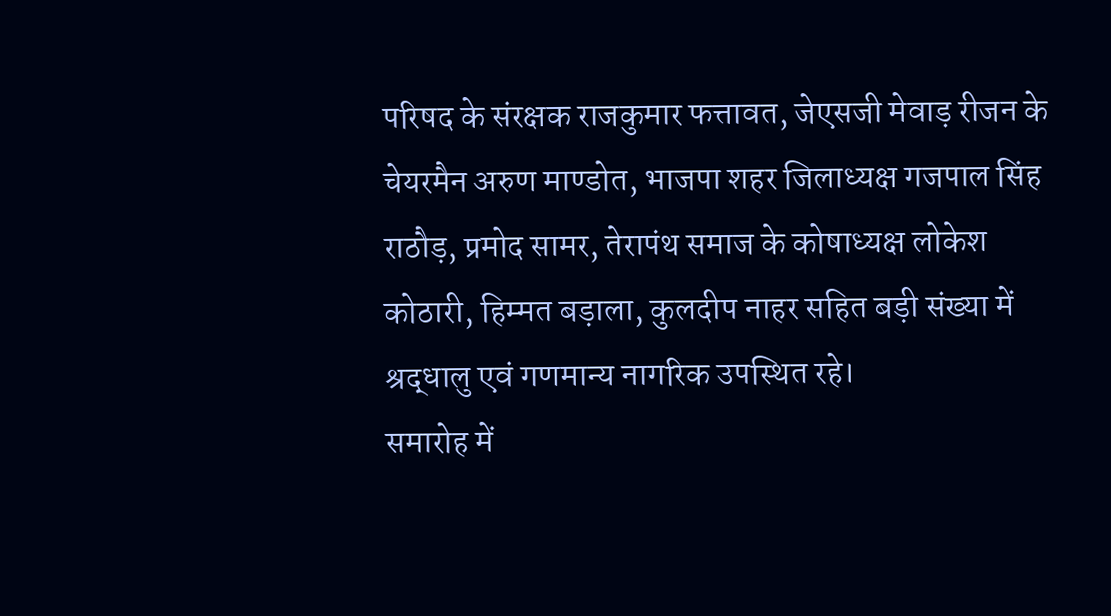परिषद के संरक्षक राजकुमार फत्तावत, जेएसजी मेवाड़ रीजन के चेयरमैन अरुण माण्डोत, भाजपा शहर जिलाध्यक्ष गजपाल सिंह राठौड़, प्रमोद सामर, तेरापंथ समाज के कोषाध्यक्ष लोकेश कोठारी, हिम्मत बड़ाला, कुलदीप नाहर सहित बड़ी संख्या में श्रद्धालु एवं गणमान्य नागरिक उपस्थित रहे।
समारोह में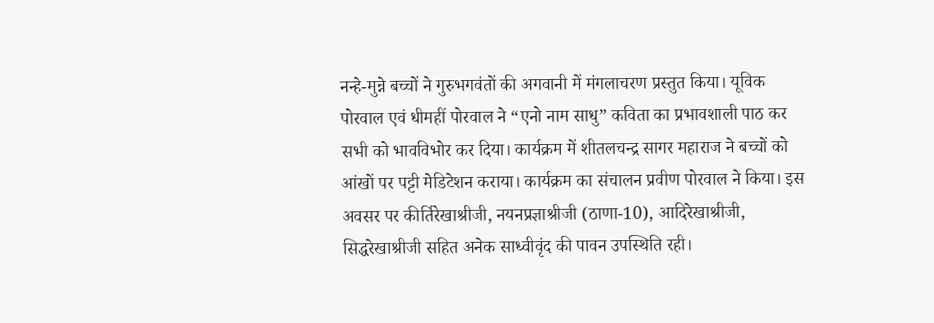नन्हे-मुन्ने बच्चों ने गुरुभगवंतों की अगवानी में मंगलाचरण प्रस्तुत किया। यूविक पोरवाल एवं धीमहीं पोरवाल ने “एनो नाम साधु” कविता का प्रभावशाली पाठ कर सभी को भावविभोर कर दिया। कार्यक्रम में शीतलचन्द्र सागर महाराज ने बच्चों को आंखों पर पट्टी मेडिटेशन कराया। कार्यक्रम का संचालन प्रवीण पोरवाल ने किया। इस अवसर पर कीर्तिरेखाश्रीजी, नयनप्रज्ञाश्रीजी (ठाणा-10), आदिरेखाश्रीजी, सिद्धरेखाश्रीजी सहित अनेक साध्वीवृंद की पावन उपस्थिति रही।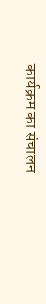कार्यक्रम का संचालन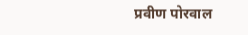प्रवीण पोरवाल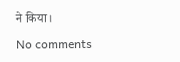ने किया।

No comments